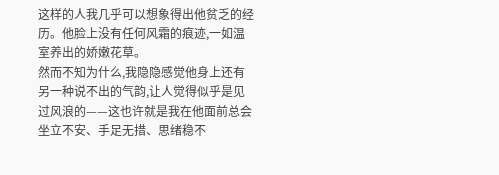这样的人我几乎可以想象得出他贫乏的经历。他脸上没有任何风霜的痕迹,一如温室养出的娇嫩花草。
然而不知为什么,我隐隐感觉他身上还有另一种说不出的气韵,让人觉得似乎是见过风浪的——这也许就是我在他面前总会坐立不安、手足无措、思绪稳不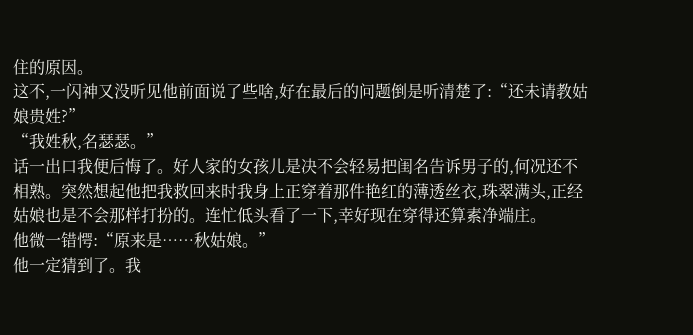住的原因。
这不,一闪神又没听见他前面说了些啥,好在最后的问题倒是听清楚了:“还未请教姑娘贵姓?”
“我姓秋,名瑟瑟。”
话一出口我便后悔了。好人家的女孩儿是决不会轻易把闺名告诉男子的,何况还不相熟。突然想起他把我救回来时我身上正穿着那件艳红的薄透丝衣,珠翠满头,正经姑娘也是不会那样打扮的。连忙低头看了一下,幸好现在穿得还算素净端庄。
他微一错愕:“原来是……秋姑娘。”
他一定猜到了。我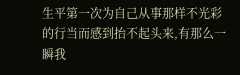生平第一次为自己从事那样不光彩的行当而感到抬不起头来,有那么一瞬我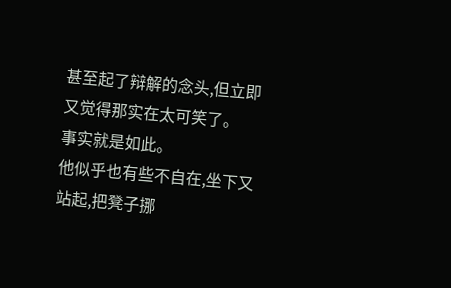甚至起了辩解的念头,但立即又觉得那实在太可笑了。
事实就是如此。
他似乎也有些不自在,坐下又站起,把凳子挪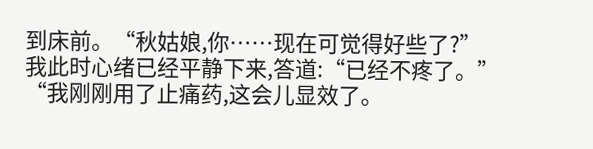到床前。“秋姑娘,你……现在可觉得好些了?”
我此时心绪已经平静下来,答道:“已经不疼了。”
“我刚刚用了止痛药,这会儿显效了。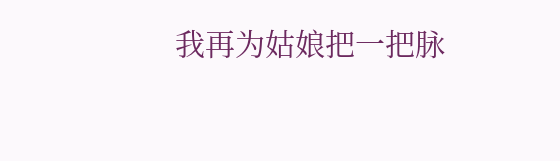我再为姑娘把一把脉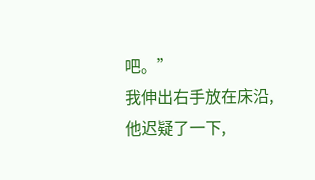吧。”
我伸出右手放在床沿,他迟疑了一下,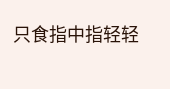只食指中指轻轻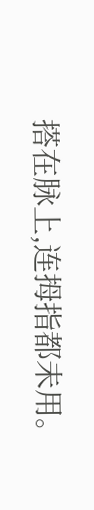搭在脉上,连拇指都未用。